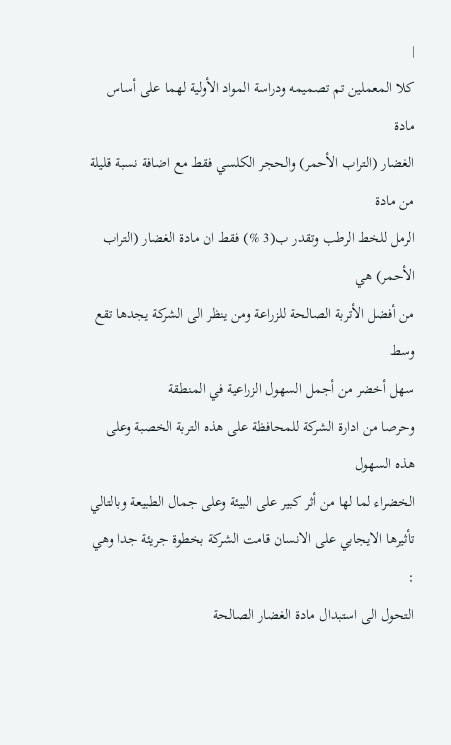|
كلا المعملين تم تصميمه ودراسة المواد الأولية لهما على أساس مادة
الغضار (التراب الأحمر) والحجر الكلسي فقط مع اضافة نسبة قليلة من مادة
الرمل للخط الرطب وتقدر ب(3 %) فقط ان مادة الغضار (التراب الأحمر) هي
من أفضل الأتربة الصالحة للزراعة ومن ينظر الى الشركة يجدها تقع وسط
سهل أخضر من أجمل السهول الزراعية في المنطقة
وحرصا من ادارة الشركة للمحافظة على هذه التربة الخصبة وعلى هذه السهول
الخضراء لما لها من أثر كبير على البيئة وعلى جمال الطبيعة وبالتالي
تأثيرها الايجابي على الانسان قامت الشركة بخطوة جريئة جدا وهي :
التحول الى استبدال مادة الغضار الصالحة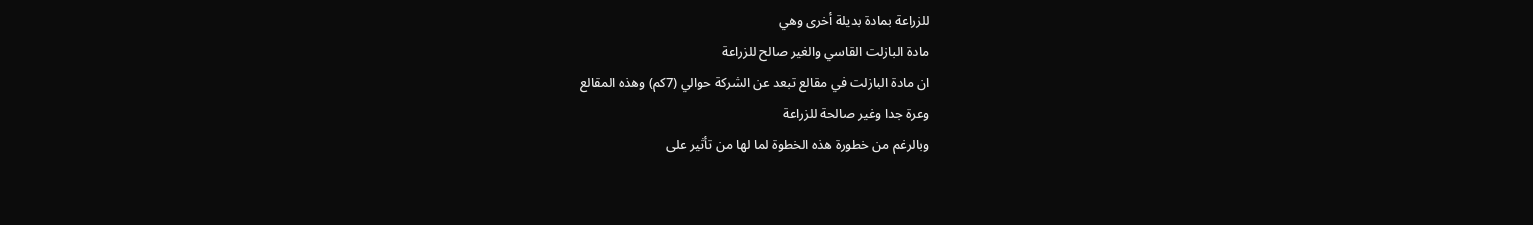للزراعة بمادة بديلة أخرى وهي
مادة البازلت القاسي والغير صالح للزراعة
ان مادة البازلت في مقالع تبعد عن الشركة حوالي (7كم) وهذه المقالع
وعرة جدا وغير صالحة للزراعة
وبالرغم من خطورة هذه الخطوة لما لها من تأثير على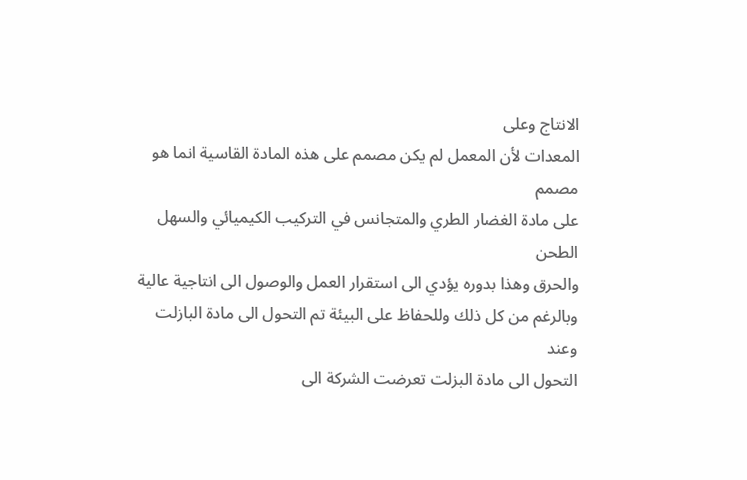الانتاج وعلى
المعدات لأن المعمل لم يكن مصمم على هذه المادة القاسية انما هو مصمم
على مادة الغضار الطري والمتجانس في التركيب الكيميائي والسهل الطحن
والحرق وهذا بدوره يؤدي الى استقرار العمل والوصول الى انتاجية عالية
وبالرغم من كل ذلك وللحفاظ على البيئة تم التحول الى مادة البازلت وعند
التحول الى مادة البزلت تعرضت الشركة الى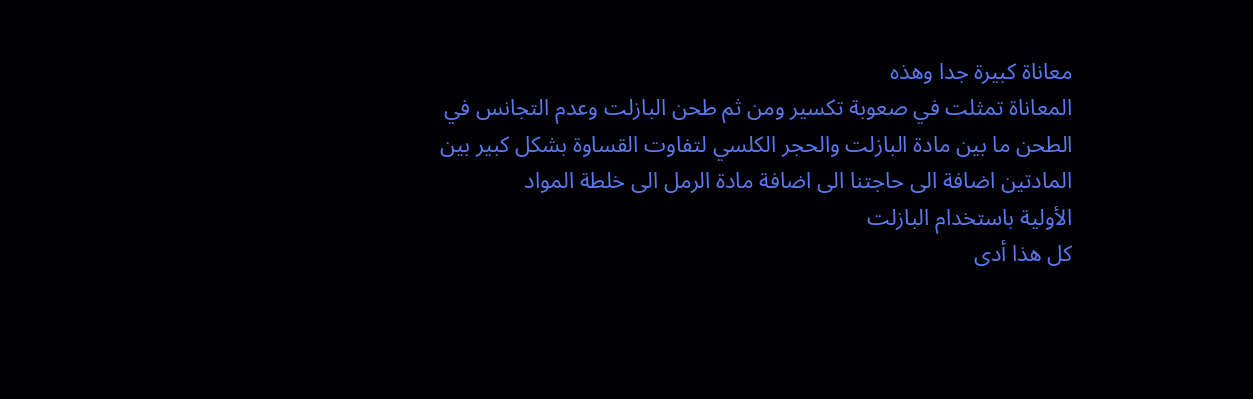معاناة كبيرة جدا وهذه
المعاناة تمثلت في صعوبة تكسير ومن ثم طحن البازلت وعدم التجانس في
الطحن ما بين مادة البازلت والحجر الكلسي لتفاوت القساوة بشكل كبير بين
المادتين اضافة الى حاجتنا الى اضافة مادة الرمل الى خلطة المواد
الأولية باستخدام البازلت
كل هذا أدى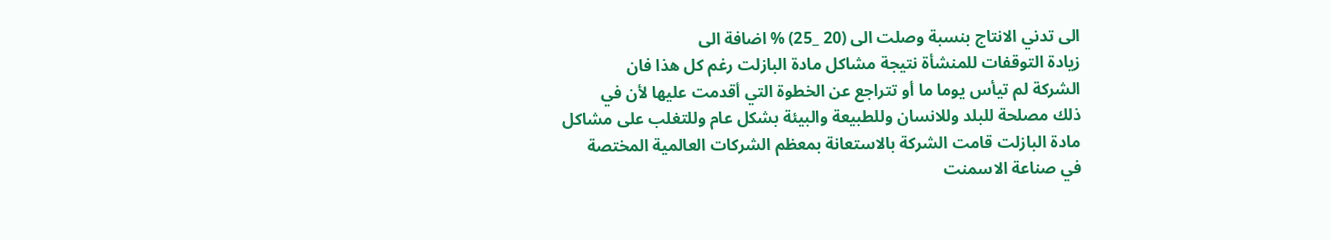الى تدني الانتاج بنسبة وصلت الى (20 _25) % اضافة الى
زيادة التوقفات للمنشأة نتيجة مشاكل مادة البازلت رغم كل هذا فان
الشركة لم تيأس يوما ما أو تتراجع عن الخطوة التي أقدمت عليها لأن في
ذلك مصلحة للبلد وللانسان وللطبيعة والبيئة بشكل عام وللتغلب على مشاكل
مادة البازلت قامت الشركة بالاستعانة بمعظم الشركات العالمية المختصة
في صناعة الاسمنت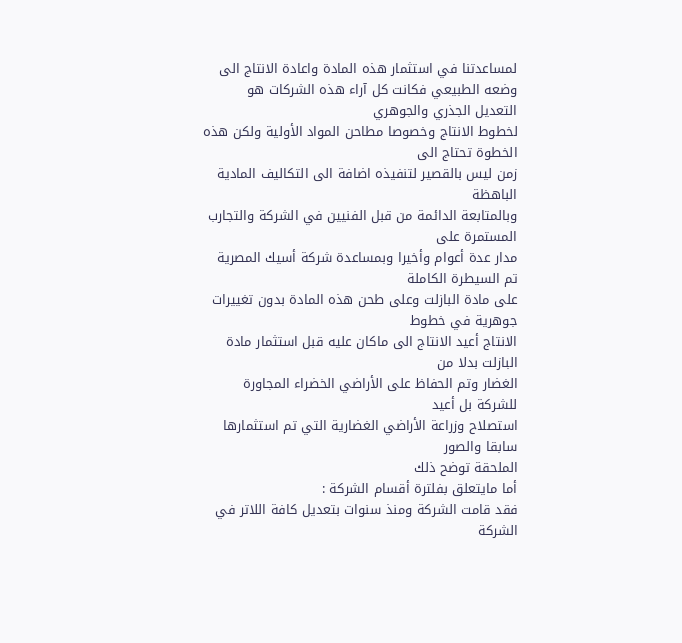لمساعدتنا في استثمار هذه المادة واعادة الانتاج الى
وضعه الطبيعي فكانت كل آراء هذه الشركات هو التعديل الجذري والجوهري
لخطوط الانتاج وخصوصا مطاحن المواد الأولية ولكن هذه الخطوة تحتاج الى
زمن ليس بالقصير لتنفيذه اضافة الى التكاليف المادية الباهظة
وبالمتابعة الدائمة من قبل الفنيين في الشركة والتجارب المستمرة على
مدار عدة أعوام وأخيرا وبمساعدة شركة أسيك المصرية تم السيطرة الكاملة
على مادة البازلت وعلى طحن هذه المادة بدون تغييرات جوهرية في خطوط
الانتاج أعيد الانتاج الى ماكان عليه قبل استثمار مادة البازلت بدلا من
الغضار وتم الحفاظ على الأراضي الخضراء المجاورة للشركة بل أعيد
استصلاح وزراعة الأراضي الغضارية التي تم استثمارها سابقا والصور
الملحقة توضح ذلك
أما مايتعلق بفلترة أقسام الشركة :
فقد قامت الشركة ومنذ سنوات بتعديل كافة اللاتر في الشركة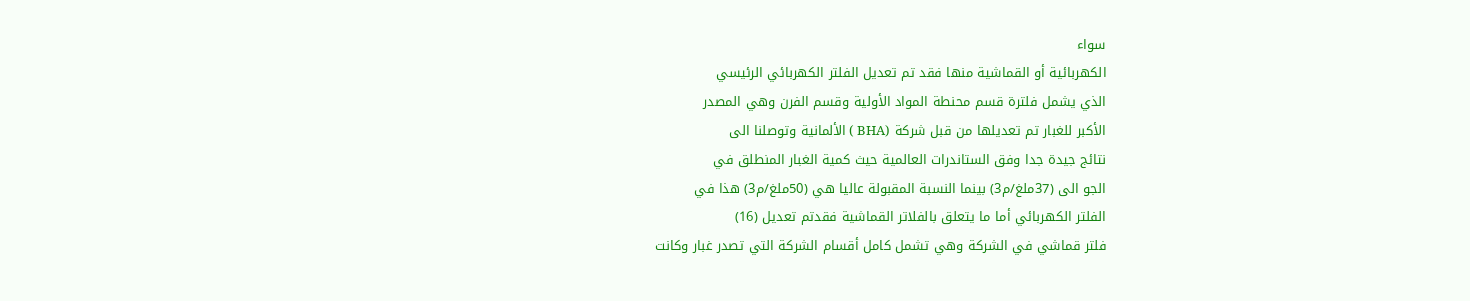سواء
الكهربائية أو القماشية منها فقد تم تعديل الفلتر الكهربائي الرئيسي
الذي يشمل فلترة قسم محنطة المواد الأولية وقسم الفرن وهي المصدر
الأكبر للغبار تم تعديلها من قبل شركة (BHA ) الألمانية وتوصلنا الى
نتائج جيدة جدا وفق الستاندرات العالمية حيث كمية الغبار المنطلق في
الجو الى (37ملغ/م3) بينما النسبة المقبولة عاليا هي (50ملغ/م3) هذا في
الفلتر الكهربائي أما ما يتعلق بالفلاتر القماشية فقدتم تعديل (16)
فلتر قماشي في الشركة وهي تشمل كامل أقسام الشركة التي تصدر غبار وكانت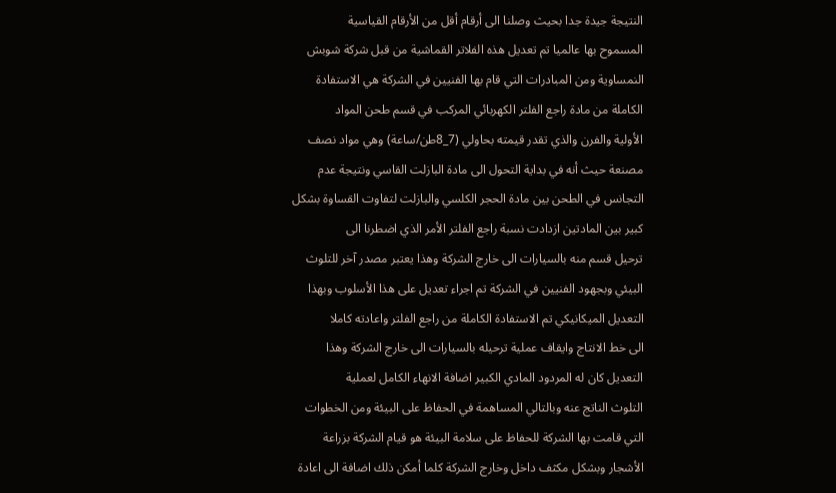النتيجة جيدة جدا بحيث وصلنا الى أرقام أقل من الأرقام القياسية
المسموح بها عالميا تم تعديل هذه الفلاتر القماشية من قبل شركة شوبش
النمساوية ومن المبادرات التي قام بها الفنيين في الشركة هي الاستفادة
الكاملة من مادة راجع الفلتر الكهربائي المركب في قسم طحن المواد
الأولية والفرن والذي تقدر قيمته بحاولي (7_8طن/ساعة) وهي مواد نصف
مصنعة حيث أنه في بداية التحول الى مادة البازلت القاسي ونتيجة عدم
التجانس في الطحن بين مادة الحجر الكلسي والبازلت لتفاوت القساوة بشكل
كبير بين المادتين ازدادت نسبة راجع الفلتر الأمر الذي اضطرنا الى
ترحيل قسم منه بالسيارات الى خارج الشركة وهذا يعتبر مصدر آخر للتلوث
البيئي وبجهود الفنيين في الشركة تم اجراء تعديل على هذا الأسلوب وبهذا
التعديل الميكانيكي تم الاستفادة الكاملة من راجع الفلتر واعادته كاملا
الى خط الانتاج وايقاف عملية ترحيله بالسيارات الى خارج الشركة وهذا
التعديل كان له المردود المادي الكبير اضافة الانهاء الكامل لعملية
التلوث الناتج عنه وبالتالي المساهمة في الحفاظ على البيئة ومن الخطوات
التي قامت بها الشركة للحفاظ على سلامة البيئة هو قيام الشركة بزراعة
الأشجار وبشكل مكثف داخل وخارج الشركة كلما أمكن ذلك اضافة الى اعادة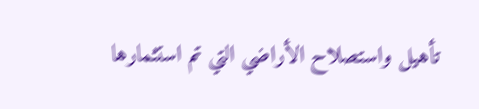تأهيل واستصلاح الأراضي التي تم استثمارها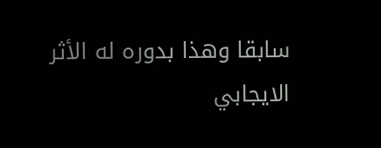سابقا وهذا بدوره له الأثر
الايجابي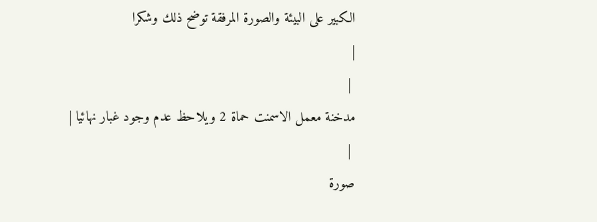الكبير على البيئة والصورة المرفقة توضح ذلك وشكرا
|
 |
مدخنة معمل الاسمنت حماة 2 ويلاحظ عدم وجود غبار نهائيا |
 |
صورة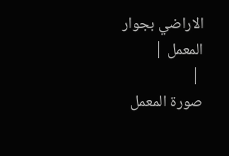الاراضي بجوار المعمل |
 |
صورة المعمل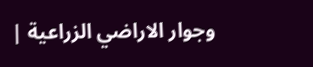وجوار الاراضي الزراعية |